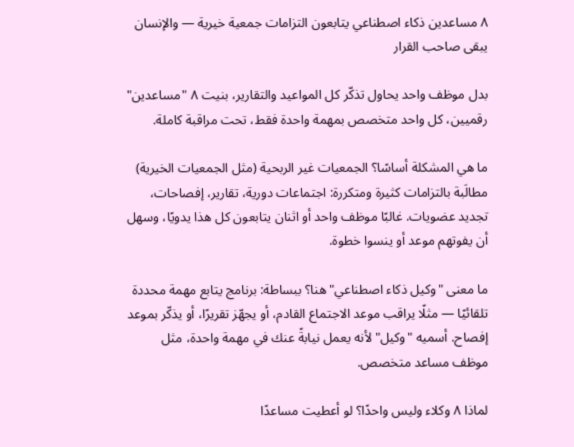٨ مساعدين ذكاء اصطناعي يتابعون التزامات جمعية خيرية — والإنسان يبقى صاحب القرار

بدل موظف واحد يحاول تذكّر كل المواعيد والتقارير، بنيت ٨ "مساعدين" رقميين، كل واحد متخصص بمهمة واحدة فقط، تحت مراقبة كاملة.

ما هي المشكلة أساسًا؟ الجمعيات غير الربحية (مثل الجمعيات الخيرية) مطالَبة بالتزامات كثيرة ومتكررة: اجتماعات دورية، تقارير، إفصاحات، تجديد عضويات. غالبًا موظف واحد أو اثنان يتابعون كل هذا يدويًا، وسهل أن يفوتهم موعد أو ينسوا خطوة.

ما معنى "وكيل ذكاء اصطناعي" هنا؟ ببساطة: برنامج يتابع مهمة محددة تلقائيًا — مثلًا يراقب موعد الاجتماع القادم، أو يجهّز تقريرًا، أو يذكّر بموعد إفصاح. أسميه "وكيل" لأنه يعمل نيابةً عنك في مهمة واحدة، مثل موظف مساعد متخصص.

لماذا ٨ وكلاء وليس واحدًا؟ لو أعطيت مساعدًا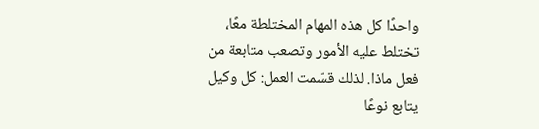واحدًا كل هذه المهام المختلطة معًا، تختلط عليه الأمور وتصعب متابعة من فعل ماذا. لذلك قسّمت العمل: كل وكيل يتابع نوعًا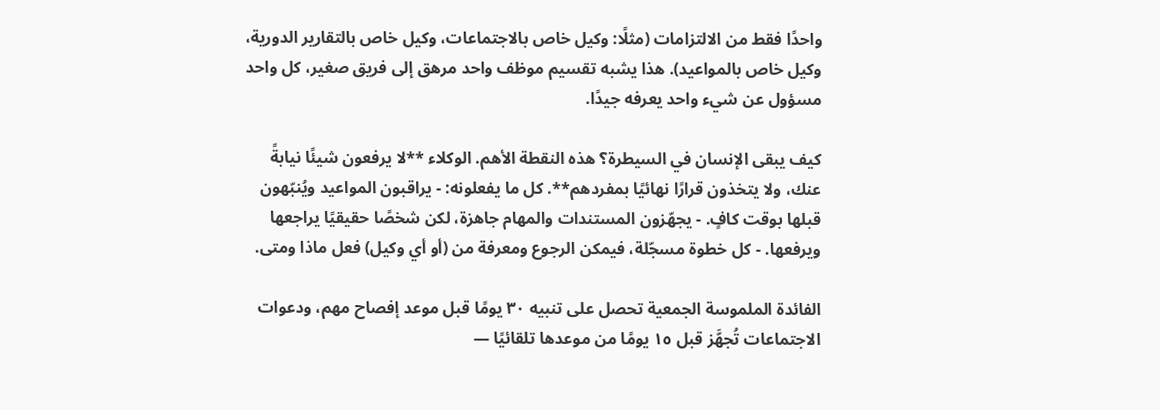واحدًا فقط من الالتزامات (مثلًا: وكيل خاص بالاجتماعات، وكيل خاص بالتقارير الدورية، وكيل خاص بالمواعيد). هذا يشبه تقسيم موظف واحد مرهق إلى فريق صغير، كل واحد مسؤول عن شيء واحد يعرفه جيدًا.

كيف يبقى الإنسان في السيطرة؟ هذه النقطة الأهم. الوكلاء **لا يرفعون شيئًا نيابةً عنك، ولا يتخذون قرارًا نهائيًا بمفردهم**. كل ما يفعلونه: - يراقبون المواعيد ويُنبّهون قبلها بوقت كافٍ. - يجهّزون المستندات والمهام جاهزة، لكن شخصًا حقيقيًا يراجعها ويرفعها. - كل خطوة مسجّلة، فيمكن الرجوع ومعرفة من (أو أي وكيل) فعل ماذا ومتى.

الفائدة الملموسة الجمعية تحصل على تنبيه ٣٠ يومًا قبل موعد إفصاح مهم، ودعوات الاجتماعات تُجهَّز قبل ١٥ يومًا من موعدها تلقائيًا —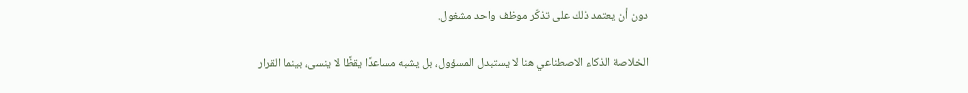دون أن يعتمد ذلك على تذكّر موظف واحد مشغول.

الخلاصة الذكاء الاصطناعي هنا لا يستبدل المسؤول، بل يشبه مساعدًا يقظًا لا ينسى، بينما القرار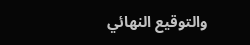والتوقيع النهائي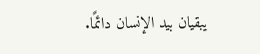يبقيان بيد الإنسان دائمًا.